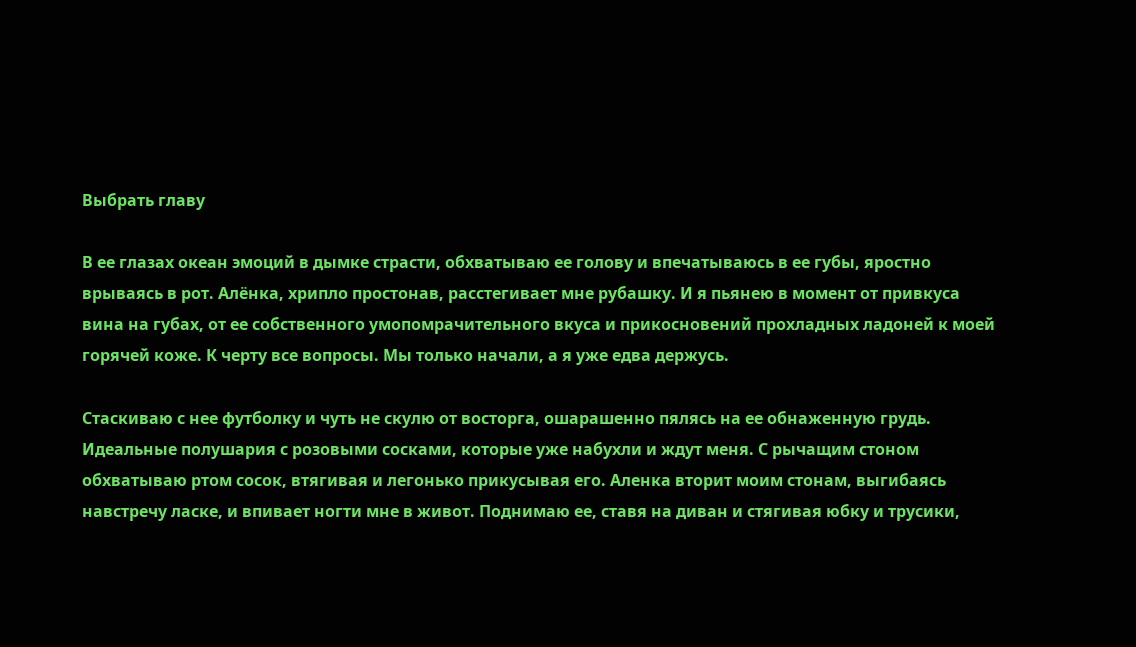Выбрать главу

В ее глазах океан эмоций в дымке страсти, обхватываю ее голову и впечатываюсь в ее губы, яростно врываясь в рот. Алёнка, хрипло простонав, расстегивает мне рубашку. И я пьянею в момент от привкуса вина на губах, от ее собственного умопомрачительного вкуса и прикосновений прохладных ладоней к моей горячей коже. К черту все вопросы. Мы только начали, а я уже едва держусь.

Стаскиваю с нее футболку и чуть не скулю от восторга, ошарашенно пялясь на ее обнаженную грудь. Идеальные полушария с розовыми сосками, которые уже набухли и ждут меня. С рычащим стоном обхватываю ртом сосок, втягивая и легонько прикусывая его. Аленка вторит моим стонам, выгибаясь навстречу ласке, и впивает ногти мне в живот. Поднимаю ее, ставя на диван и стягивая юбку и трусики,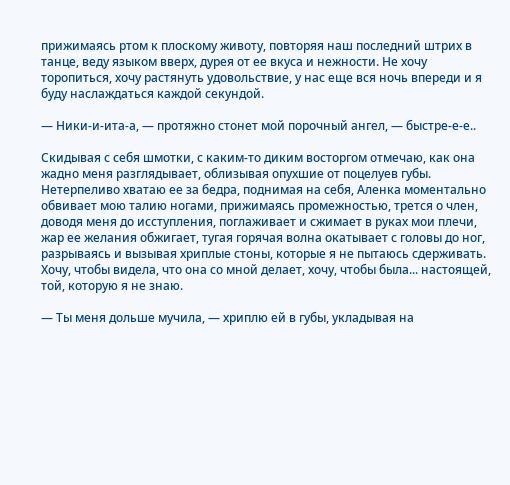прижимаясь ртом к плоскому животу, повторяя наш последний штрих в танце, веду языком вверх, дурея от ее вкуса и нежности. Не хочу торопиться, хочу растянуть удовольствие, у нас еще вся ночь впереди и я буду наслаждаться каждой секундой.

— Ники-и-ита-а, — протяжно стонет мой порочный ангел, — быстре-е-е..

Скидывая с себя шмотки, с каким-то диким восторгом отмечаю, как она жадно меня разглядывает, облизывая опухшие от поцелуев губы. Нетерпеливо хватаю ее за бедра, поднимая на себя, Аленка моментально обвивает мою талию ногами, прижимаясь промежностью, трется о член, доводя меня до исступления, поглаживает и сжимает в руках мои плечи, жар ее желания обжигает, тугая горячая волна окатывает с головы до ног, разрываясь и вызывая хриплые стоны, которые я не пытаюсь сдерживать. Хочу, чтобы видела, что она со мной делает, хочу, чтобы была... настоящей, той, которую я не знаю.

— Ты меня дольше мучила, — хриплю ей в губы, укладывая на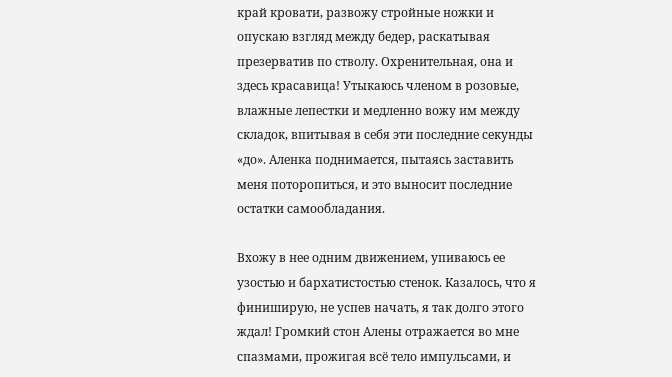край кровати, развожу стройные ножки и опускаю взгляд между бедер, раскатывая презерватив по стволу. Охренительная, она и здесь красавица! Утыкаюсь членом в розовые, влажные лепестки и медленно вожу им между складок, впитывая в себя эти последние секунды «до». Аленка поднимается, пытаясь заставить меня поторопиться, и это выносит последние остатки самообладания.

Вхожу в нее одним движением, упиваюсь ее узостью и бархатистостью стенок. Казалось, что я финиширую, не успев начать, я так долго этого ждал! Громкий стон Алены отражается во мне спазмами, прожигая всё тело импульсами, и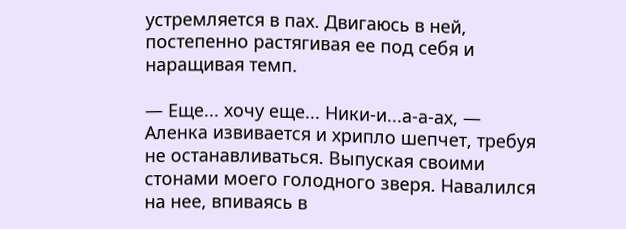устремляется в пах. Двигаюсь в ней, постепенно растягивая ее под себя и наращивая темп.

— Еще... хочу еще... Ники-и...а-а-ах, — Аленка извивается и хрипло шепчет, требуя не останавливаться. Выпуская своими стонами моего голодного зверя. Навалился на нее, впиваясь в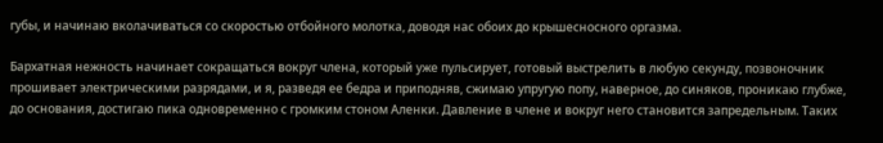губы, и начинаю вколачиваться со скоростью отбойного молотка, доводя нас обоих до крышесносного оргазма.

Бархатная нежность начинает сокращаться вокруг члена, который уже пульсирует, готовый выстрелить в любую секунду, позвоночник прошивает электрическими разрядами, и я, разведя ее бедра и приподняв, сжимаю упругую попу, наверное, до синяков, проникаю глубже, до основания, достигаю пика одновременно с громким стоном Аленки. Давление в члене и вокруг него становится запредельным. Таких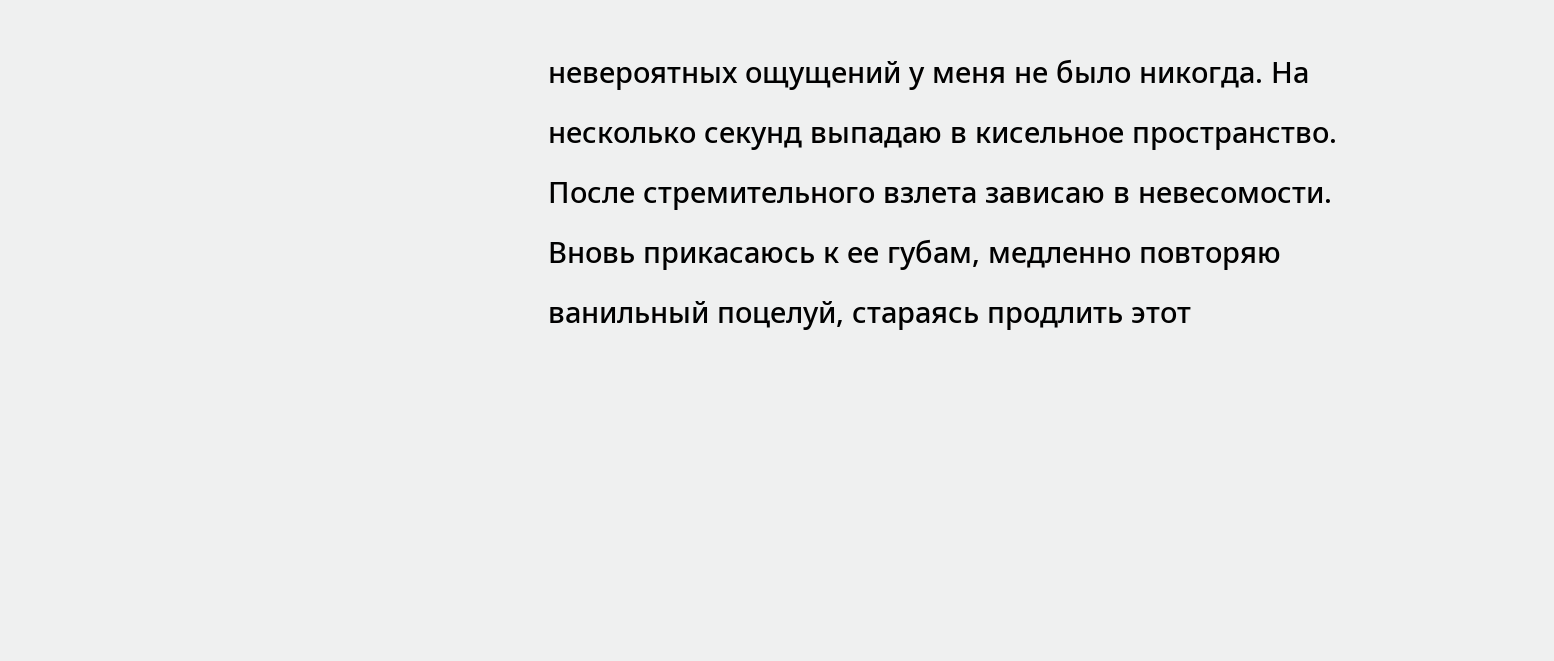невероятных ощущений у меня не было никогда. На несколько секунд выпадаю в кисельное пространство. После стремительного взлета зависаю в невесомости. Вновь прикасаюсь к ее губам, медленно повторяю ванильный поцелуй, стараясь продлить этот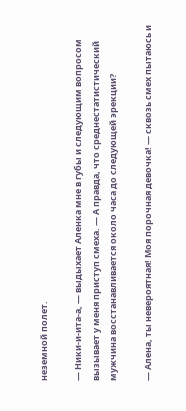неземной полет.

— Ники-и-ита-а, — выдыхает Аленка мне в губы и следующим вопросом вызывает у меня приступ смеха. — А правда, что среднестатистический мужчина восстанавливается около часа до следующей эрекции?

— Алена, ты невероятная! Моя порочная девочка! — сквозь смех пытаюсь и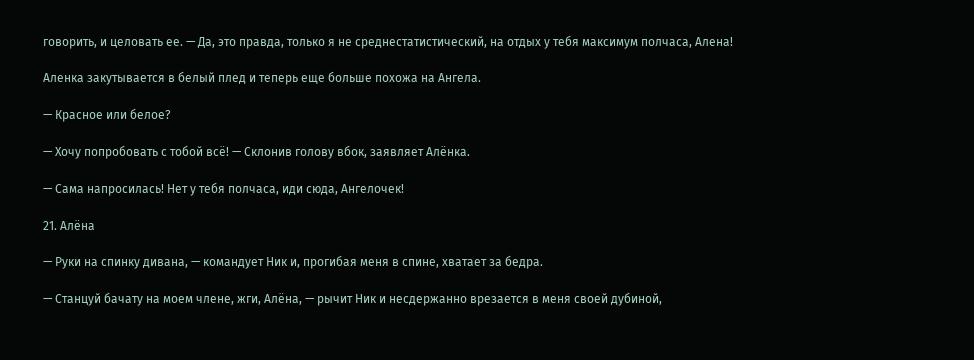говорить, и целовать ее. — Да, это правда, только я не среднестатистический, на отдых у тебя максимум полчаса, Алена!

Аленка закутывается в белый плед и теперь еще больше похожа на Ангела.

— Красное или белое?

— Хочу попробовать с тобой всё! — Склонив голову вбок, заявляет Алёнка.

— Сама напросилась! Нет у тебя полчаса, иди сюда, Ангелочек!

21. Алёна

— Руки на спинку дивана, — командует Ник и, прогибая меня в спине, хватает за бедра.

— Станцуй бачату на моем члене, жги, Алёна, — рычит Ник и несдержанно врезается в меня своей дубиной,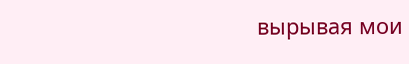вырывая мои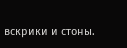вскрики и стоны.